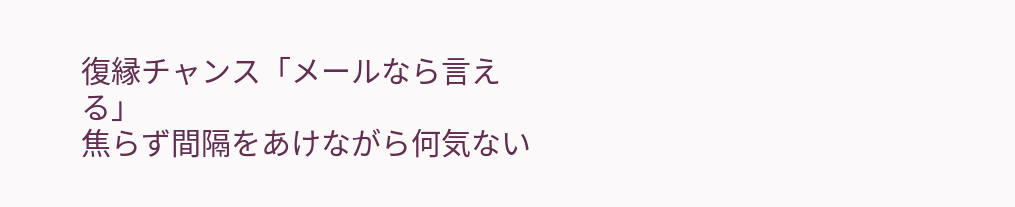復縁チャンス「メールなら言える」
焦らず間隔をあけながら何気ない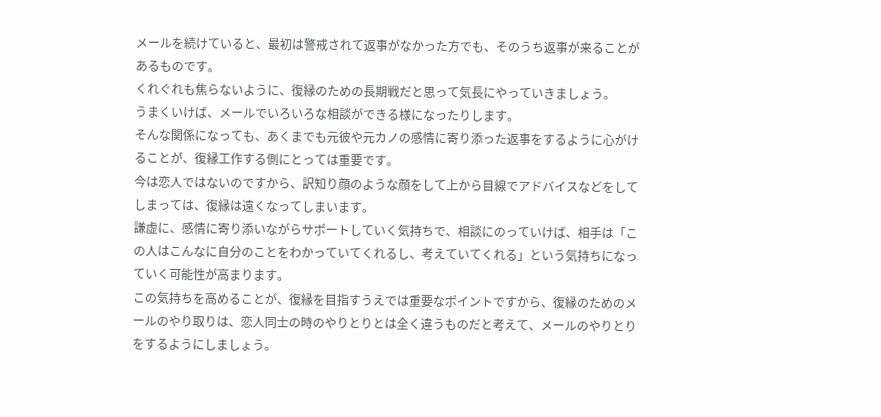メールを続けていると、最初は警戒されて返事がなかった方でも、そのうち返事が来ることがあるものです。
くれぐれも焦らないように、復縁のための長期戦だと思って気長にやっていきましょう。
うまくいけば、メールでいろいろな相談ができる様になったりします。
そんな関係になっても、あくまでも元彼や元カノの感情に寄り添った返事をするように心がけることが、復縁工作する側にとっては重要です。
今は恋人ではないのですから、訳知り顔のような顔をして上から目線でアドバイスなどをしてしまっては、復縁は遠くなってしまいます。
謙虚に、感情に寄り添いながらサポートしていく気持ちで、相談にのっていけば、相手は「この人はこんなに自分のことをわかっていてくれるし、考えていてくれる」という気持ちになっていく可能性が高まります。
この気持ちを高めることが、復縁を目指すうえでは重要なポイントですから、復縁のためのメールのやり取りは、恋人同士の時のやりとりとは全く違うものだと考えて、メールのやりとりをするようにしましょう。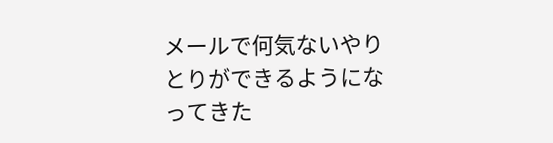メールで何気ないやりとりができるようになってきた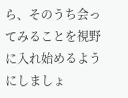ら、そのうち会ってみることを視野に入れ始めるようにしましょ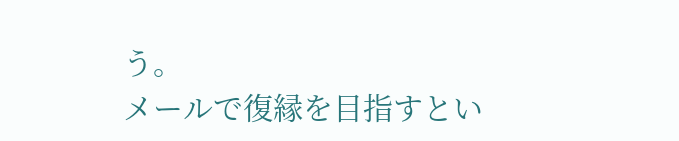う。
メールで復縁を目指すとい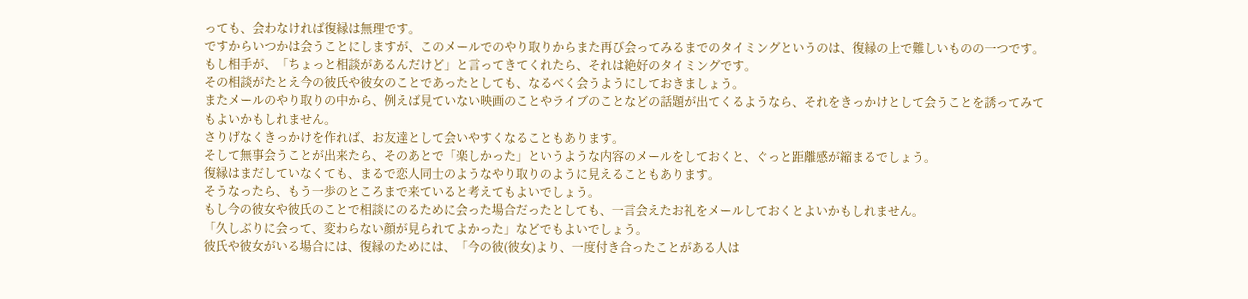っても、会わなければ復縁は無理です。
ですからいつかは会うことにしますが、このメールでのやり取りからまた再び会ってみるまでのタイミングというのは、復縁の上で難しいものの一つです。
もし相手が、「ちょっと相談があるんだけど」と言ってきてくれたら、それは絶好のタイミングです。
その相談がたとえ今の彼氏や彼女のことであったとしても、なるべく会うようにしておきましょう。
またメールのやり取りの中から、例えば見ていない映画のことやライブのことなどの話題が出てくるようなら、それをきっかけとして会うことを誘ってみてもよいかもしれません。
さりげなくきっかけを作れば、お友達として会いやすくなることもあります。
そして無事会うことが出来たら、そのあとで「楽しかった」というような内容のメールをしておくと、ぐっと距離感が縮まるでしょう。
復縁はまだしていなくても、まるで恋人同士のようなやり取りのように見えることもあります。
そうなったら、もう一歩のところまで来ていると考えてもよいでしょう。
もし今の彼女や彼氏のことで相談にのるために会った場合だったとしても、一言会えたお礼をメールしておくとよいかもしれません。
「久しぶりに会って、変わらない顔が見られてよかった」などでもよいでしょう。
彼氏や彼女がいる場合には、復縁のためには、「今の彼(彼女)より、一度付き合ったことがある人は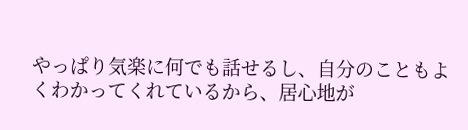やっぱり気楽に何でも話せるし、自分のこともよくわかってくれているから、居心地が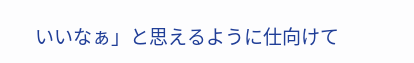いいなぁ」と思えるように仕向けて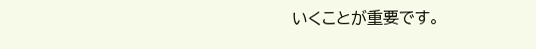いくことが重要です。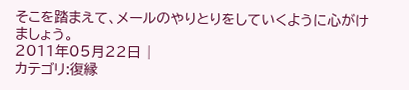そこを踏まえて、メールのやりとりをしていくように心がけましょう。
2011年05月22日 |
カテゴリ:復縁